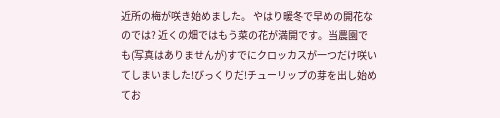近所の梅が咲き始めました。 やはり暖冬で早めの開花なのでは? 近くの畑ではもう菜の花が満開です。当農園でも(写真はありませんが)すでにクロッカスが一つだけ咲いてしまいました!びっくりだ!チューリップの芽を出し始めてお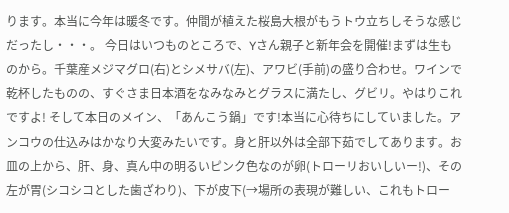ります。本当に今年は暖冬です。仲間が植えた桜島大根がもうトウ立ちしそうな感じだったし・・・。 今日はいつものところで、Yさん親子と新年会を開催!まずは生ものから。千葉産メジマグロ(右)とシメサバ(左)、アワビ(手前)の盛り合わせ。ワインで乾杯したものの、すぐさま日本酒をなみなみとグラスに満たし、グビリ。やはりこれですよ! そして本日のメイン、「あんこう鍋」です!本当に心待ちにしていました。アンコウの仕込みはかなり大変みたいです。身と肝以外は全部下茹でしてあります。お皿の上から、肝、身、真ん中の明るいピンク色なのが卵(トローリおいしいー!)、その左が胃(シコシコとした歯ざわり)、下が皮下(→場所の表現が難しい、これもトロー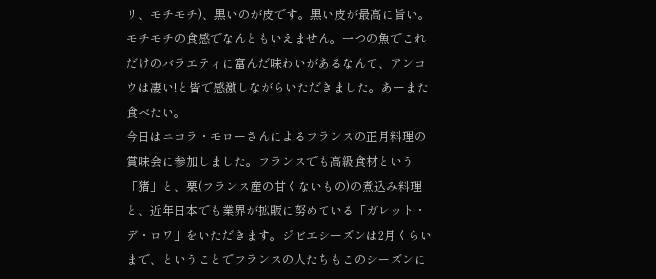リ、モチモチ)、黒いのが皮です。黒い皮が最高に旨い。モチモチの食感でなんともいえません。一つの魚でこれだけのバラエティに富んだ味わいがあるなんて、アンコウは凄い!と皆で感激しながらいただきました。あーまた食べたい。
今日はニコラ・モローさんによるフランスの正月料理の賞味会に参加しました。フランスでも高級食材という「猪」と、栗(フランス産の甘くないもの)の煮込み料理と、近年日本でも業界が拡販に努めている「ガレット・デ・ロワ」をいただきます。ジビエシーズンは2月くらいまで、ということでフランスの人たちもこのシーズンに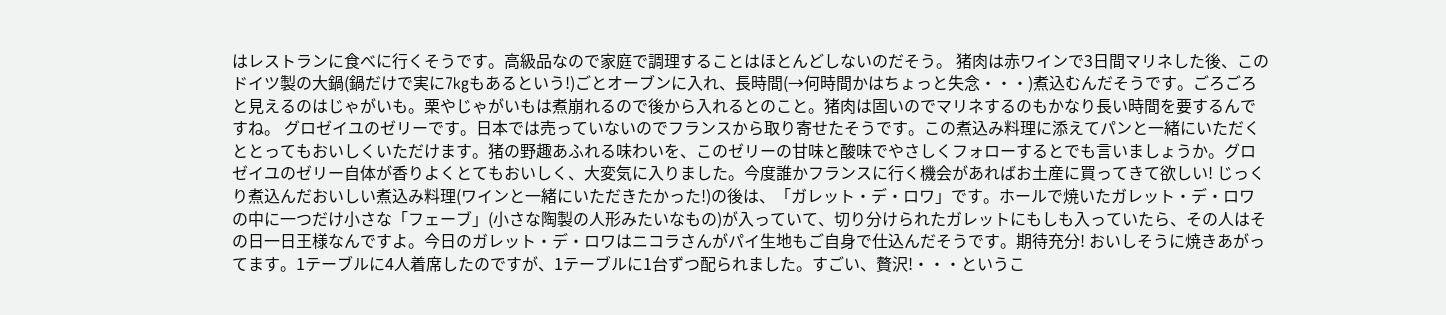はレストランに食べに行くそうです。高級品なので家庭で調理することはほとんどしないのだそう。 猪肉は赤ワインで3日間マリネした後、このドイツ製の大鍋(鍋だけで実に7kgもあるという!)ごとオーブンに入れ、長時間(→何時間かはちょっと失念・・・)煮込むんだそうです。ごろごろと見えるのはじゃがいも。栗やじゃがいもは煮崩れるので後から入れるとのこと。猪肉は固いのでマリネするのもかなり長い時間を要するんですね。 グロゼイユのゼリーです。日本では売っていないのでフランスから取り寄せたそうです。この煮込み料理に添えてパンと一緒にいただくととってもおいしくいただけます。猪の野趣あふれる味わいを、このゼリーの甘味と酸味でやさしくフォローするとでも言いましょうか。グロゼイユのゼリー自体が香りよくとてもおいしく、大変気に入りました。今度誰かフランスに行く機会があればお土産に買ってきて欲しい! じっくり煮込んだおいしい煮込み料理(ワインと一緒にいただきたかった!)の後は、「ガレット・デ・ロワ」です。ホールで焼いたガレット・デ・ロワの中に一つだけ小さな「フェーブ」(小さな陶製の人形みたいなもの)が入っていて、切り分けられたガレットにもしも入っていたら、その人はその日一日王様なんですよ。今日のガレット・デ・ロワはニコラさんがパイ生地もご自身で仕込んだそうです。期待充分! おいしそうに焼きあがってます。1テーブルに4人着席したのですが、1テーブルに1台ずつ配られました。すごい、贅沢!・・・というこ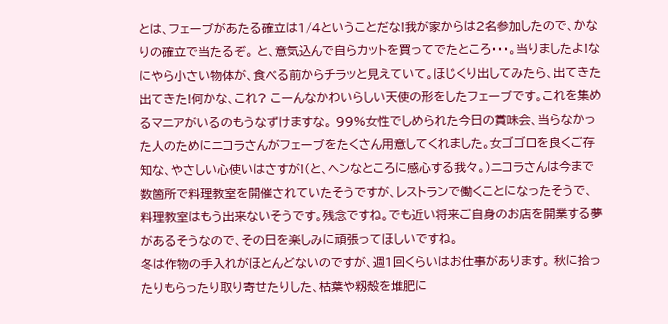とは、フェーブがあたる確立は1/4ということだな!我が家からは2名参加したので、かなりの確立で当たるぞ。 と、意気込んで自らカットを買ってでたところ・・・。当りましたよ!なにやら小さい物体が、食べる前からチラッと見えていて。ほじくり出してみたら、出てきた出てきた!何かな、これ? こーんなかわいらしい天使の形をしたフェーブです。これを集めるマニアがいるのもうなずけますな。 99%女性でしめられた今日の賞味会、当らなかった人のためにニコラさんがフェーブをたくさん用意してくれました。女ゴゴロを良くご存知な、やさしい心使いはさすが!(と、ヘンなところに感心する我々。)ニコラさんは今まで数箇所で料理教室を開催されていたそうですが、レストランで働くことになったそうで、料理教室はもう出来ないそうです。残念ですね。でも近い将来ご自身のお店を開業する夢があるそうなので、その日を楽しみに頑張ってほしいですね。
冬は作物の手入れがほとんどないのですが、週1回くらいはお仕事があります。 秋に拾ったりもらったり取り寄せたりした、枯葉や籾殻を堆肥に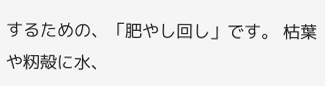するための、「肥やし回し」です。 枯葉や籾殻に水、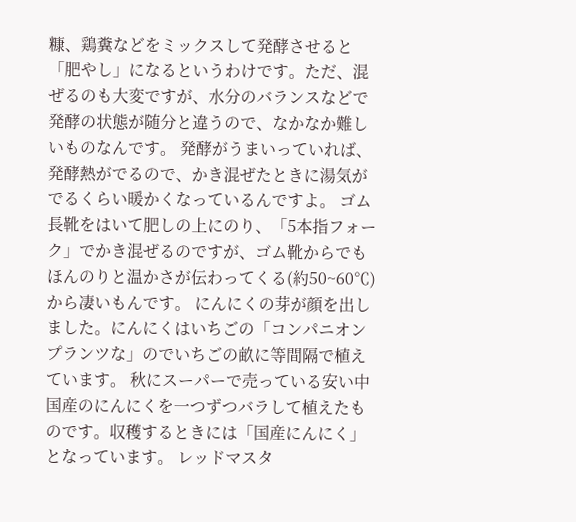糠、鶏糞などをミックスして発酵させると「肥やし」になるというわけです。ただ、混ぜるのも大変ですが、水分のバランスなどで発酵の状態が随分と違うので、なかなか難しいものなんです。 発酵がうまいっていれば、発酵熱がでるので、かき混ぜたときに湯気がでるくらい暖かくなっているんですよ。 ゴム長靴をはいて肥しの上にのり、「5本指フォーク」でかき混ぜるのですが、ゴム靴からでもほんのりと温かさが伝わってくる(約50~60℃)から凄いもんです。 にんにくの芽が顔を出しました。にんにくはいちごの「コンパニオンプランツな」のでいちごの畝に等間隔で植えています。 秋にスーパーで売っている安い中国産のにんにくを一つずつバラして植えたものです。収穫するときには「国産にんにく」となっています。 レッドマスタ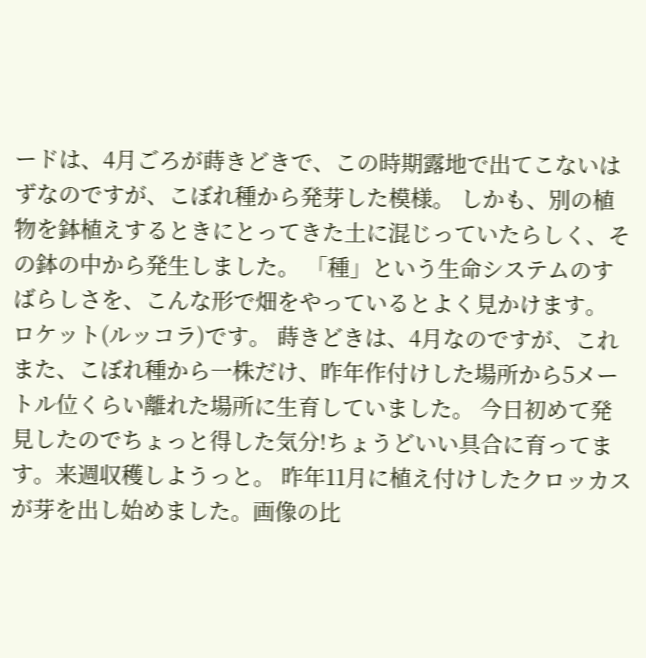ードは、4月ごろが蒔きどきで、この時期露地で出てこないはずなのですが、こぼれ種から発芽した模様。 しかも、別の植物を鉢植えするときにとってきた土に混じっていたらしく、その鉢の中から発生しました。 「種」という生命システムのすばらしさを、こんな形で畑をやっているとよく見かけます。 ロケット(ルッコラ)です。 蒔きどきは、4月なのですが、これまた、こぼれ種から一株だけ、昨年作付けした場所から5メートル位くらい離れた場所に生育していました。 今日初めて発見したのでちょっと得した気分!ちょうどいい具合に育ってます。来週収穫しようっと。 昨年11月に植え付けしたクロッカスが芽を出し始めました。画像の比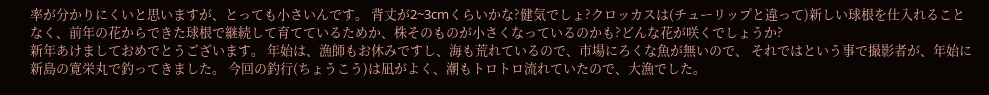率が分かりにくいと思いますが、とっても小さいんです。 背丈が2~3cmくらいかな?健気でしょ?クロッカスは(チューリップと違って)新しい球根を仕入れることなく、前年の花からできた球根で継続して育てているためか、株そのものが小さくなっているのかも?どんな花が咲くでしょうか?
新年あけましておめでとうございます。 年始は、漁師もお休みですし、海も荒れているので、市場にろくな魚が無いので、 それではという事で撮影者が、年始に新島の寛栄丸で釣ってきました。 今回の釣行(ちょうこう)は凪がよく、潮もトロトロ流れていたので、大漁でした。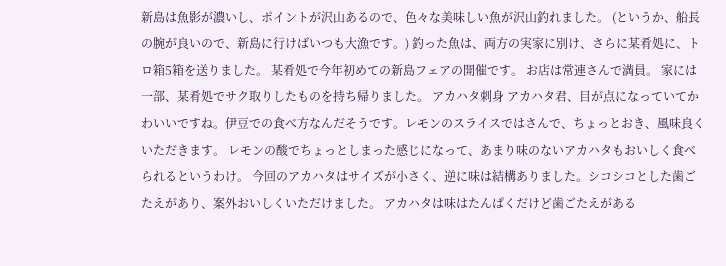新島は魚影が濃いし、ポイントが沢山あるので、色々な美味しい魚が沢山釣れました。 (というか、船長の腕が良いので、新島に行けばいつも大漁です。) 釣った魚は、両方の実家に別け、さらに某肴処に、トロ箱5箱を送りました。 某肴処で今年初めての新島フェアの開催です。 お店は常連さんで満員。 家には一部、某肴処でサク取りしたものを持ち帰りました。 アカハタ刺身 アカハタ君、目が点になっていてかわいいですね。伊豆での食べ方なんだそうです。レモンのスライスではさんで、ちょっとおき、風味良くいただきます。 レモンの酸でちょっとしまった感じになって、あまり味のないアカハタもおいしく食べられるというわけ。 今回のアカハタはサイズが小さく、逆に味は結構ありました。シコシコとした歯ごたえがあり、案外おいしくいただけました。 アカハタは味はたんぱくだけど歯ごたえがある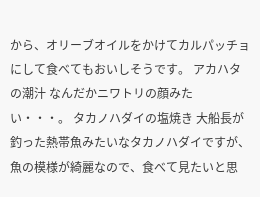から、オリーブオイルをかけてカルパッチョにして食べてもおいしそうです。 アカハタの潮汁 なんだかニワトリの顔みたい・・・。 タカノハダイの塩焼き 大船長が釣った熱帯魚みたいなタカノハダイですが、魚の模様が綺麗なので、食べて見たいと思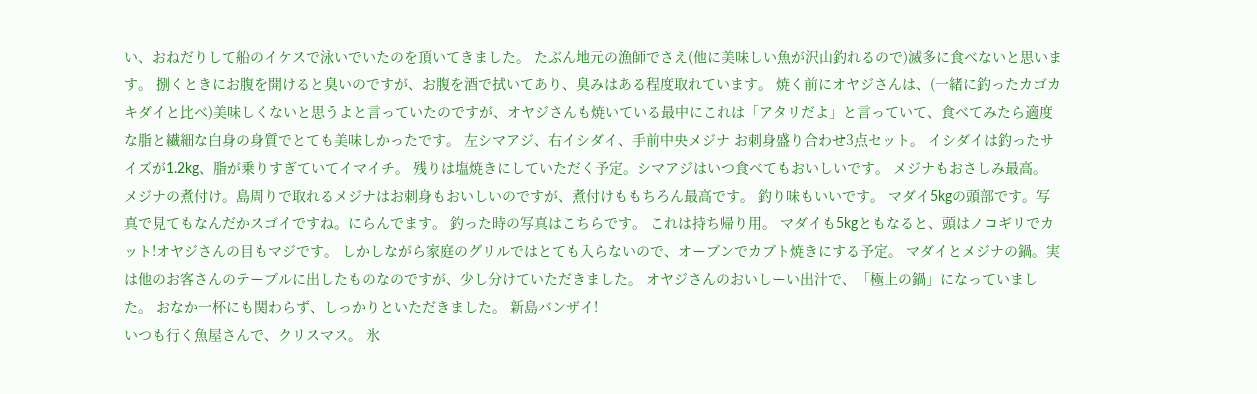い、おねだりして船のイケスで泳いでいたのを頂いてきました。 たぶん地元の漁師でさえ(他に美味しい魚が沢山釣れるので)滅多に食べないと思います。 捌くときにお腹を開けると臭いのですが、お腹を酒で拭いてあり、臭みはある程度取れています。 焼く前にオヤジさんは、(一緒に釣ったカゴカキダイと比べ)美味しくないと思うよと言っていたのですが、オヤジさんも焼いている最中にこれは「アタリだよ」と言っていて、食べてみたら適度な脂と繊細な白身の身質でとても美味しかったです。 左シマアジ、右イシダイ、手前中央メジナ お刺身盛り合わせ3点セット。 イシダイは釣ったサイズが1.2kg、脂が乗りすぎていてイマイチ。 残りは塩焼きにしていただく予定。シマアジはいつ食べてもおいしいです。 メジナもおさしみ最高。 メジナの煮付け。島周りで取れるメジナはお刺身もおいしいのですが、煮付けももちろん最高です。 釣り味もいいです。 マダイ5kgの頭部です。写真で見てもなんだかスゴイですね。にらんでます。 釣った時の写真はこちらです。 これは持ち帰り用。 マダイも5kgともなると、頭はノコギリでカット!オヤジさんの目もマジです。 しかしながら家庭のグリルではとても入らないので、オーブンでカブト焼きにする予定。 マダイとメジナの鍋。実は他のお客さんのテーブルに出したものなのですが、少し分けていただきました。 オヤジさんのおいしーい出汁で、「極上の鍋」になっていました。 おなか一杯にも関わらず、しっかりといただきました。 新島バンザイ!
いつも行く魚屋さんで、クリスマス。 氷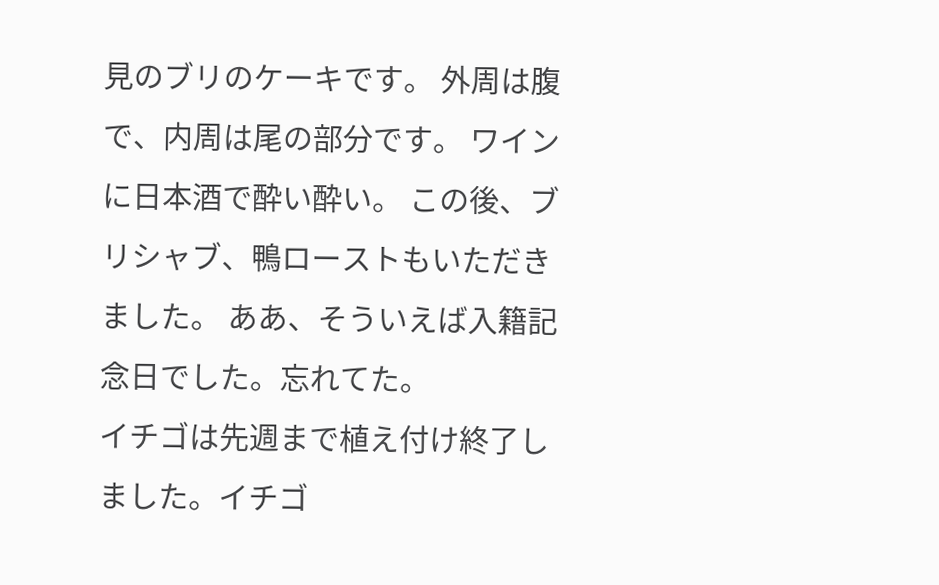見のブリのケーキです。 外周は腹で、内周は尾の部分です。 ワインに日本酒で酔い酔い。 この後、ブリシャブ、鴨ローストもいただきました。 ああ、そういえば入籍記念日でした。忘れてた。
イチゴは先週まで植え付け終了しました。イチゴ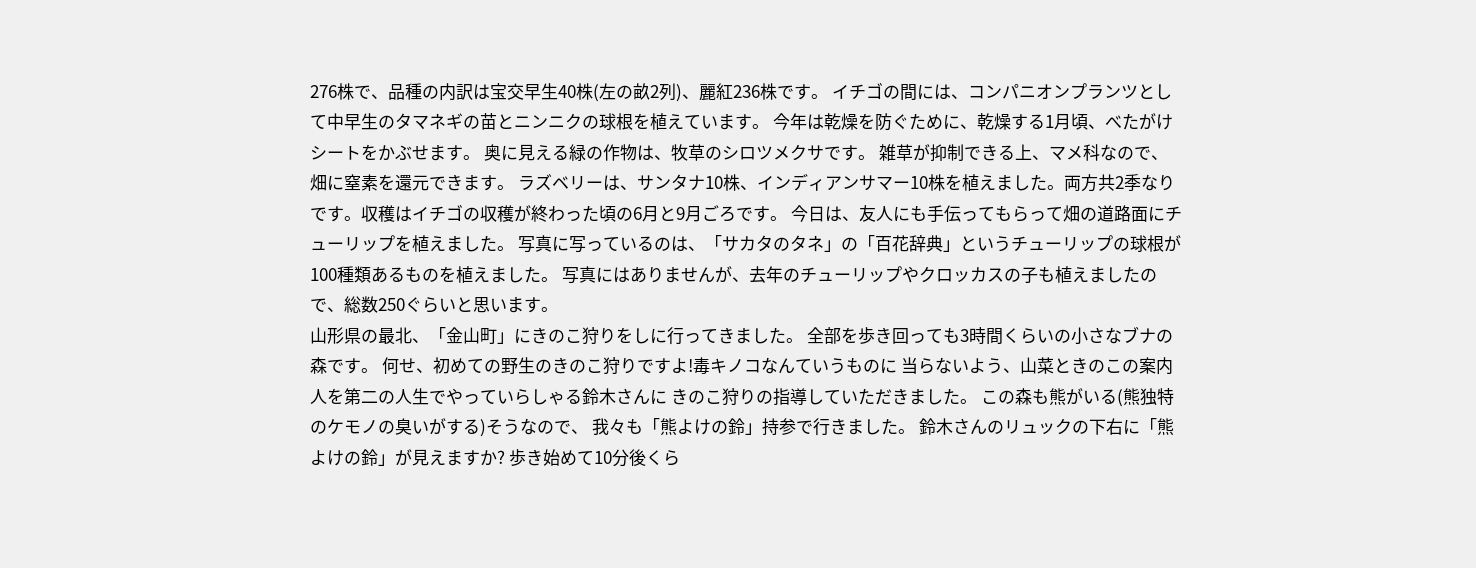276株で、品種の内訳は宝交早生40株(左の畝2列)、麗紅236株です。 イチゴの間には、コンパニオンプランツとして中早生のタマネギの苗とニンニクの球根を植えています。 今年は乾燥を防ぐために、乾燥する1月頃、べたがけシートをかぶせます。 奥に見える緑の作物は、牧草のシロツメクサです。 雑草が抑制できる上、マメ科なので、畑に窒素を還元できます。 ラズベリーは、サンタナ10株、インディアンサマー10株を植えました。両方共2季なりです。収穫はイチゴの収穫が終わった頃の6月と9月ごろです。 今日は、友人にも手伝ってもらって畑の道路面にチューリップを植えました。 写真に写っているのは、「サカタのタネ」の「百花辞典」というチューリップの球根が100種類あるものを植えました。 写真にはありませんが、去年のチューリップやクロッカスの子も植えましたので、総数250ぐらいと思います。
山形県の最北、「金山町」にきのこ狩りをしに行ってきました。 全部を歩き回っても3時間くらいの小さなブナの森です。 何せ、初めての野生のきのこ狩りですよ!毒キノコなんていうものに 当らないよう、山菜ときのこの案内人を第二の人生でやっていらしゃる鈴木さんに きのこ狩りの指導していただきました。 この森も熊がいる(熊独特のケモノの臭いがする)そうなので、 我々も「熊よけの鈴」持参で行きました。 鈴木さんのリュックの下右に「熊よけの鈴」が見えますか? 歩き始めて10分後くら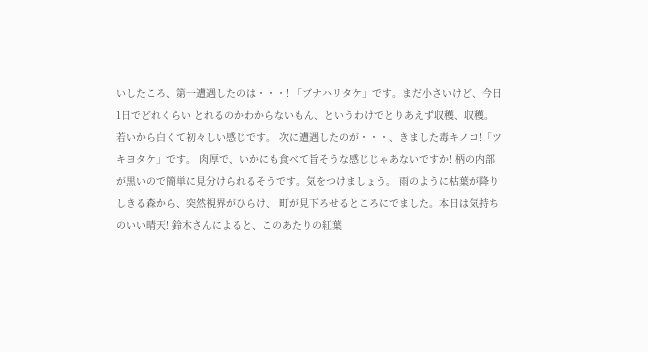いしたころ、第一遭遇したのは・・・! 「ブナハリタケ」です。まだ小さいけど、今日1日でどれくらい とれるのかわからないもん、というわけでとりあえず収穫、収穫。 若いから白くて初々しい感じです。 次に遭遇したのが・・・、きました毒キノコ!「ツキヨタケ」です。 肉厚で、いかにも食べて旨そうな感じじゃあないですか! 柄の内部が黒いので簡単に見分けられるそうです。気をつけましょう。 雨のように枯葉が降りしきる森から、突然視界がひらけ、 町が見下ろせるところにでました。本日は気持ちのいい晴天! 鈴木さんによると、このあたりの紅葉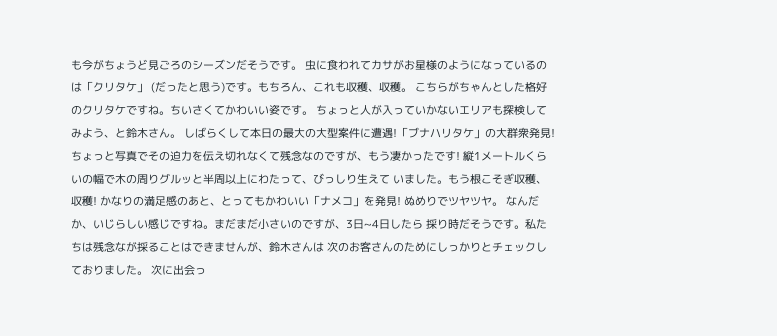も今がちょうど見ごろのシーズンだそうです。 虫に食われてカサがお星様のようになっているのは「クリタケ」 (だったと思う)です。もちろん、これも収穫、収穫。 こちらがちゃんとした格好のクリタケですね。ちいさくてかわいい姿です。 ちょっと人が入っていかないエリアも探検してみよう、と鈴木さん。 しばらくして本日の最大の大型案件に遭遇!「ブナハリタケ」の大群衆発見! ちょっと写真でその迫力を伝え切れなくて残念なのですが、もう凄かったです! 縦1メートルくらいの幅で木の周りグルッと半周以上にわたって、びっしり生えて いました。もう根こそぎ収穫、収穫! かなりの満足感のあと、とってもかわいい「ナメコ」を発見! ぬめりでツヤツヤ。 なんだか、いじらしい感じですね。まだまだ小さいのですが、3日~4日したら 採り時だそうです。私たちは残念なが採ることはできませんが、鈴木さんは 次のお客さんのためにしっかりとチェックしておりました。 次に出会っ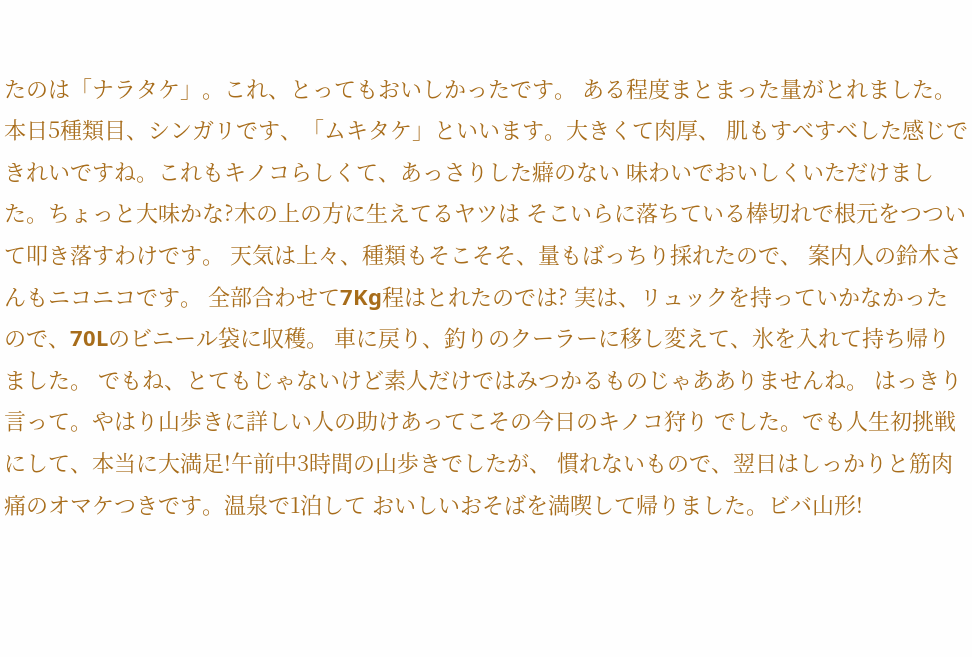たのは「ナラタケ」。これ、とってもおいしかったです。 ある程度まとまった量がとれました。 本日5種類目、シンガリです、「ムキタケ」といいます。大きくて肉厚、 肌もすべすべした感じできれいですね。これもキノコらしくて、あっさりした癖のない 味わいでおいしくいただけました。ちょっと大味かな?木の上の方に生えてるヤツは そこいらに落ちている棒切れで根元をつついて叩き落すわけです。 天気は上々、種類もそこそそ、量もばっちり採れたので、 案内人の鈴木さんもニコニコです。 全部合わせて7Kg程はとれたのでは? 実は、リュックを持っていかなかったので、70Lのビニール袋に収穫。 車に戻り、釣りのクーラーに移し変えて、氷を入れて持ち帰りました。 でもね、とてもじゃないけど素人だけではみつかるものじゃあありませんね。 はっきり言って。やはり山歩きに詳しい人の助けあってこその今日のキノコ狩り でした。でも人生初挑戦にして、本当に大満足!午前中3時間の山歩きでしたが、 慣れないもので、翌日はしっかりと筋肉痛のオマケつきです。温泉で1泊して おいしいおそばを満喫して帰りました。ビバ山形!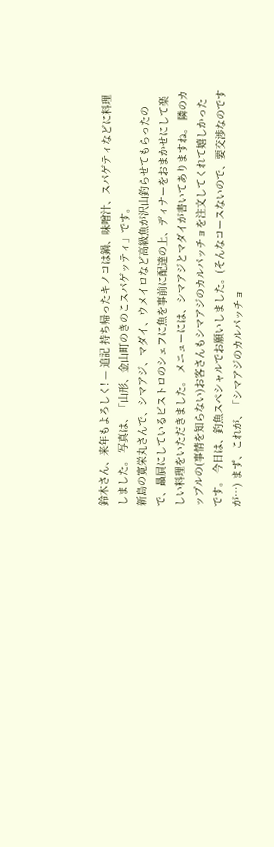鈴木さん、来年もよろしく! — 追記 持ち帰ったキノコは鍋、味噌汁、スパゲティなどに料理しました。 写真は、「山形、金山町のきのこスパゲッティ」です。
新島の寛栄丸さんで、シマアジ、マダイ、ウメイロなど高級魚が沢山釣らせてもらったので、贔屓にしているビストロのシェフに魚を事前に配達の上、ディナーをおまかせにして楽しい料理をいただきました。 メニューには、シマアジとマダイが書いてありますね。 隣のカップルの(事情を知らない)お客さんもシマアジのカルパッチョを注文してくれて嬉しかったです。 今日は、釣魚スペシャルでお願いしました。(そんなコースないので、要交渉なのですが…) まず、これが、「シマアジのカルパッチョ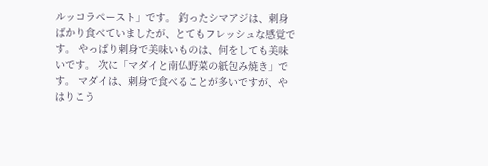ルッコラペースト」です。 釣ったシマアジは、刺身ばかり食べていましたが、とてもフレッシュな感覚です。 やっぱり刺身で美味いものは、何をしても美味いです。 次に「マダイと南仏野菜の紙包み焼き」です。 マダイは、刺身で食べることが多いですが、やはりこう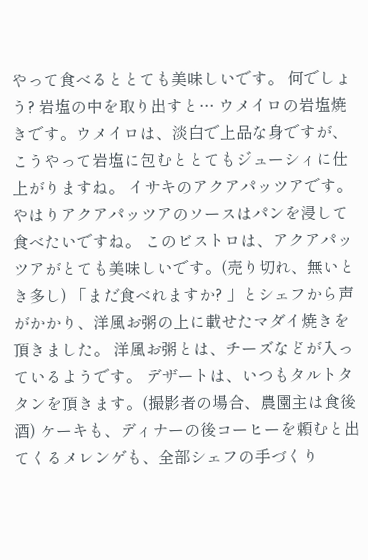やって食べるととても美味しいです。 何でしょう? 岩塩の中を取り出すと… ウメイロの岩塩焼きです。ウメイロは、淡白で上品な身ですが、こうやって岩塩に包むととてもジューシィに仕上がりますね。 イサキのアクアパッツアです。やはりアクアパッツアのソースはパンを浸して食べたいですね。 このビストロは、アクアパッツアがとても美味しいです。(売り切れ、無いとき多し) 「まだ食べれますか? 」とシェフから声がかかり、洋風お粥の上に載せたマダイ焼きを頂きました。 洋風お粥とは、チーズなどが入っているようです。 デザートは、いつもタルトタタンを頂きます。(撮影者の場合、農園主は食後酒) ケーキも、ディナーの後コーヒーを頼むと出てくるメレンゲも、全部シェフの手づくり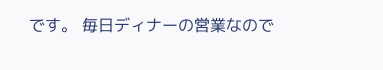です。 毎日ディナーの営業なので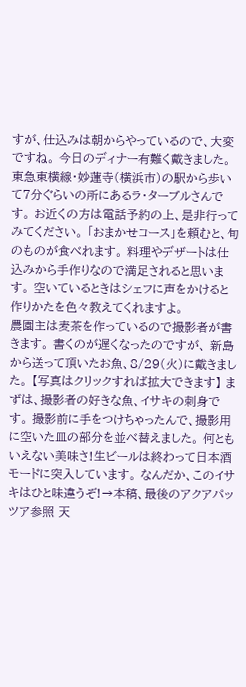すが、仕込みは朝からやっているので、大変ですね。 今日のディナー有難く戴きました。 東急東横線・妙蓮寺(横浜市)の駅から歩いて7分ぐらいの所にあるラ・ターブルさんです。 お近くの方は電話予約の上、是非行ってみてください。 「おまかせコース」を頼むと、旬のものが食べれます。 料理やデザートは仕込みから手作りなので満足されると思います。 空いているときはシェフに声をかけると作りかたを色々教えてくれますよ。
農園主は麦茶を作っているので撮影者が書きます。 書くのが遅くなったのですが、 新島から送って頂いたお魚、8/29(火)に戴きました。 【写真はクリックすれば拡大できます】 まずは、撮影者の好きな魚、イサキの刺身です。 撮影前に手をつけちゃったんで、撮影用に空いた皿の部分を並べ替えました。 何ともいえない美味さ!生ビールは終わって日本酒モードに突入しています。 なんだか、このイサキはひと味違うぞ!→本稿、最後のアクアパッツア参照 天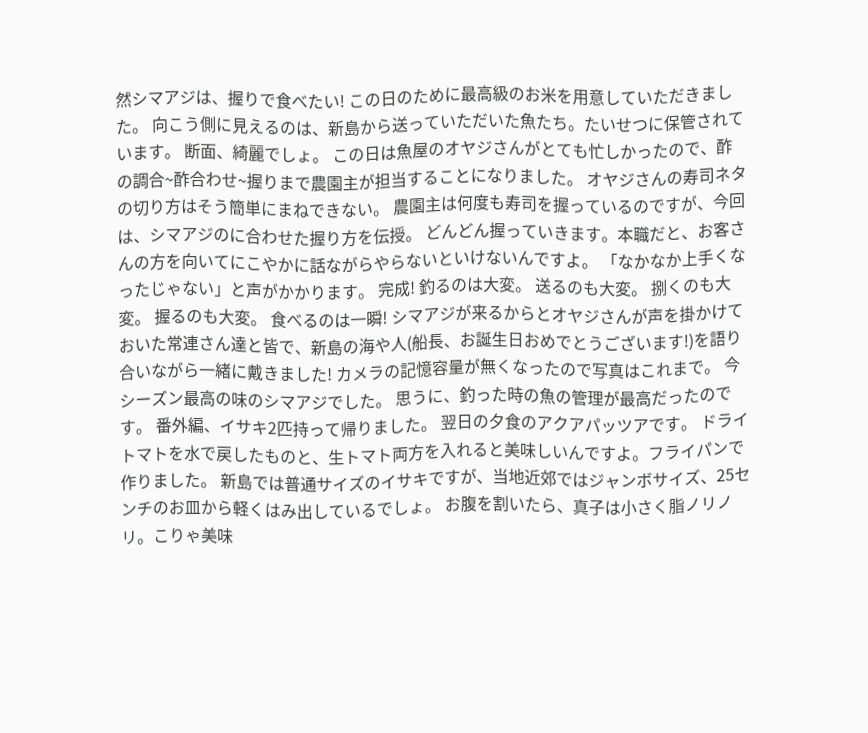然シマアジは、握りで食べたい! この日のために最高級のお米を用意していただきました。 向こう側に見えるのは、新島から送っていただいた魚たち。たいせつに保管されています。 断面、綺麗でしょ。 この日は魚屋のオヤジさんがとても忙しかったので、酢の調合~酢合わせ~握りまで農園主が担当することになりました。 オヤジさんの寿司ネタの切り方はそう簡単にまねできない。 農園主は何度も寿司を握っているのですが、今回は、シマアジのに合わせた握り方を伝授。 どんどん握っていきます。本職だと、お客さんの方を向いてにこやかに話ながらやらないといけないんですよ。 「なかなか上手くなったじゃない」と声がかかります。 完成! 釣るのは大変。 送るのも大変。 捌くのも大変。 握るのも大変。 食べるのは一瞬! シマアジが来るからとオヤジさんが声を掛かけておいた常連さん達と皆で、新島の海や人(船長、お誕生日おめでとうございます!)を語り合いながら一緒に戴きました! カメラの記憶容量が無くなったので写真はこれまで。 今シーズン最高の味のシマアジでした。 思うに、釣った時の魚の管理が最高だったのです。 番外編、イサキ2匹持って帰りました。 翌日の夕食のアクアパッツアです。 ドライトマトを水で戻したものと、生トマト両方を入れると美味しいんですよ。フライパンで作りました。 新島では普通サイズのイサキですが、当地近郊ではジャンボサイズ、25センチのお皿から軽くはみ出しているでしょ。 お腹を割いたら、真子は小さく脂ノリノリ。こりゃ美味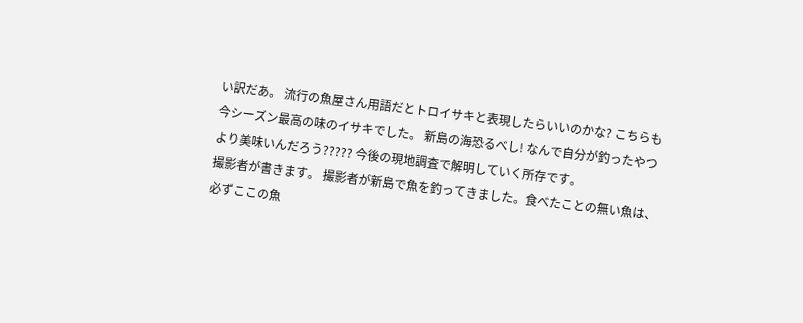い訳だあ。 流行の魚屋さん用語だとトロイサキと表現したらいいのかな? こちらも今シーズン最高の味のイサキでした。 新島の海恐るべし! なんで自分が釣ったやつより美味いんだろう????? 今後の現地調査で解明していく所存です。
撮影者が書きます。 撮影者が新島で魚を釣ってきました。食べたことの無い魚は、必ずここの魚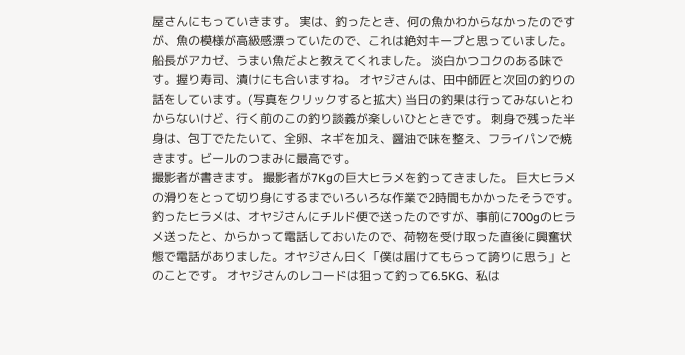屋さんにもっていきます。 実は、釣ったとき、何の魚かわからなかったのですが、魚の模様が高級感漂っていたので、これは絶対キープと思っていました。船長がアカゼ、うまい魚だよと教えてくれました。 淡白かつコクのある味です。握り寿司、漬けにも合いますね。 オヤジさんは、田中師匠と次回の釣りの話をしています。(写真をクリックすると拡大) 当日の釣果は行ってみないとわからないけど、行く前のこの釣り談義が楽しいひとときです。 刺身で残った半身は、包丁でたたいて、全卵、ネギを加え、醤油で味を整え、フライパンで焼きます。ビールのつまみに最高です。
撮影者が書きます。 撮影者が7Kgの巨大ヒラメを釣ってきました。 巨大ヒラメの滑りをとって切り身にするまでいろいろな作業で2時間もかかったそうです。 釣ったヒラメは、オヤジさんにチルド便で送ったのですが、事前に700gのヒラメ送ったと、からかって電話しておいたので、荷物を受け取った直後に興奮状態で電話がありました。オヤジさん曰く「僕は届けてもらって誇りに思う」とのことです。 オヤジさんのレコードは狙って釣って6.5KG、私は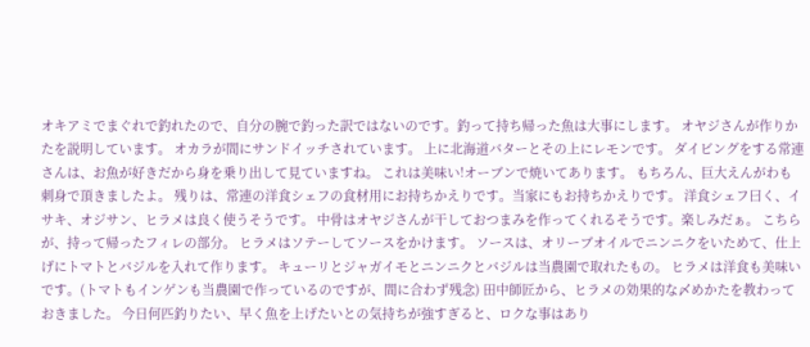オキアミでまぐれで釣れたので、自分の腕で釣った訳ではないのです。釣って持ち帰った魚は大事にします。 オヤジさんが作りかたを説明しています。 オカラが間にサンドイッチされています。 上に北海道バターとその上にレモンです。 ダイビングをする常連さんは、お魚が好きだから身を乗り出して見ていますね。 これは美味い!オーブンで焼いてあります。 もちろん、巨大えんがわも刺身で頂きましたよ。 残りは、常連の洋食シェフの食材用にお持ちかえりです。当家にもお持ちかえりです。 洋食シェフ曰く、イサキ、オジサン、ヒラメは良く使うそうです。 中骨はオヤジさんが干しておつまみを作ってくれるそうです。楽しみだぁ。 こちらが、持って帰ったフィレの部分。 ヒラメはソテーしてソースをかけます。 ソースは、オリーブオイルでニンニクをいためて、仕上げにトマトとバジルを入れて作ります。 キューリとジャガイモとニンニクとバジルは当農園で取れたもの。 ヒラメは洋食も美味いです。(トマトもインゲンも当農園で作っているのですが、間に合わず残念) 田中師匠から、ヒラメの効果的な〆めかたを教わっておきました。 今日何匹釣りたい、早く魚を上げたいとの気持ちが強すぎると、ロクな事はあり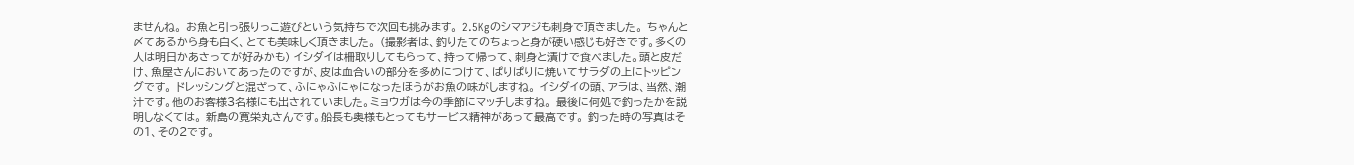ませんね。 お魚と引っ張りっこ遊びという気持ちで次回も挑みます。 2.5Kgのシマアジも刺身で頂きました。 ちゃんと〆てあるから身も白く、とても美味しく頂きました。 (撮影者は、釣りたてのちょっと身が硬い感じも好きです。多くの人は明日かあさってが好みかも) イシダイは柵取りしてもらって、持って帰って、刺身と漬けで食べました。頭と皮だけ、魚屋さんにおいてあったのですが、皮は血合いの部分を多めにつけて、ぱりぱりに焼いてサラダの上にトッピングです。 ドレッシングと混ざって、ふにゃふにゃになったほうがお魚の味がしますね。 イシダイの頭、アラは、当然、潮汁です。他のお客様3名様にも出されていました。ミョウガは今の季節にマッチしますね。 最後に何処で釣ったかを説明しなくては。 新島の寛栄丸さんです。船長も奥様もとってもサービス精神があって最高です。 釣った時の写真はその1、その2です。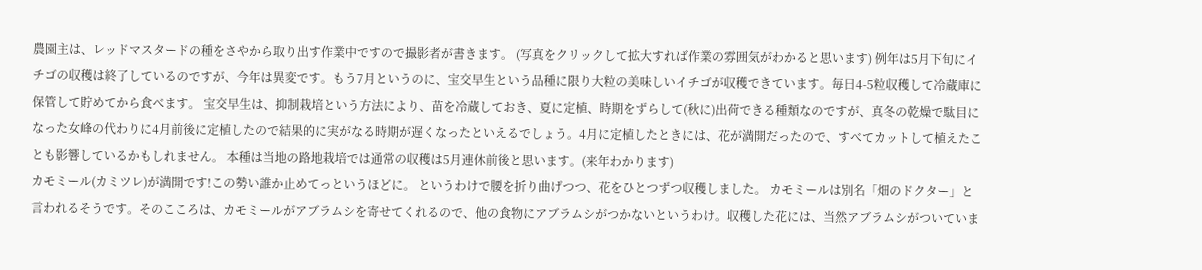農園主は、レッドマスタードの種をさやから取り出す作業中ですので撮影者が書きます。 (写真をクリックして拡大すれば作業の雰囲気がわかると思います) 例年は5月下旬にイチゴの収穫は終了しているのですが、今年は異変です。もう7月というのに、宝交早生という品種に限り大粒の美味しいイチゴが収穫できています。毎日4-5粒収穫して冷蔵庫に保管して貯めてから食べます。 宝交早生は、抑制栽培という方法により、苗を冷蔵しておき、夏に定植、時期をずらして(秋に)出荷できる種類なのですが、真冬の乾燥で駄目になった女峰の代わりに4月前後に定植したので結果的に実がなる時期が遅くなったといえるでしょう。4月に定植したときには、花が満開だったので、すべてカットして植えたことも影響しているかもしれません。 本種は当地の路地栽培では通常の収穫は5月連休前後と思います。(来年わかります)
カモミール(カミツレ)が満開です!この勢い誰か止めてっというほどに。 というわけで腰を折り曲げつつ、花をひとつずつ収穫しました。 カモミールは別名「畑のドクター」と言われるそうです。そのこころは、カモミールがアブラムシを寄せてくれるので、他の食物にアブラムシがつかないというわけ。収穫した花には、当然アブラムシがついていま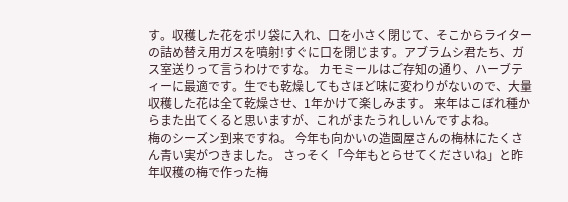す。収穫した花をポリ袋に入れ、口を小さく閉じて、そこからライターの詰め替え用ガスを噴射!すぐに口を閉じます。アブラムシ君たち、ガス室送りって言うわけですな。 カモミールはご存知の通り、ハーブティーに最適です。生でも乾燥してもさほど味に変わりがないので、大量収穫した花は全て乾燥させ、1年かけて楽しみます。 来年はこぼれ種からまた出てくると思いますが、これがまたうれしいんですよね。
梅のシーズン到来ですね。 今年も向かいの造園屋さんの梅林にたくさん青い実がつきました。 さっそく「今年もとらせてくださいね」と昨年収穫の梅で作った梅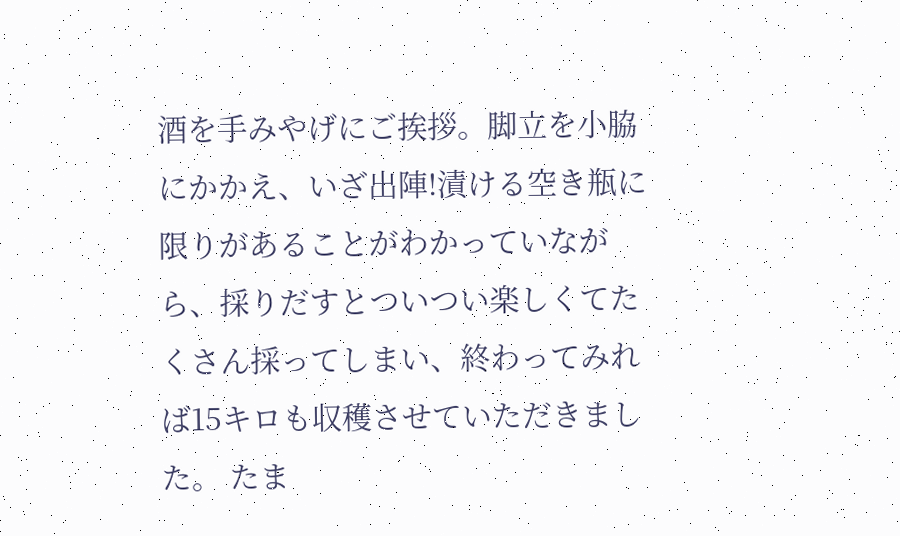酒を手みやげにご挨拶。脚立を小脇にかかえ、いざ出陣!漬ける空き瓶に限りがあることがわかっていながら、採りだすとついつい楽しくてたくさん採ってしまい、終わってみれば15キロも収穫させていただきました。 たま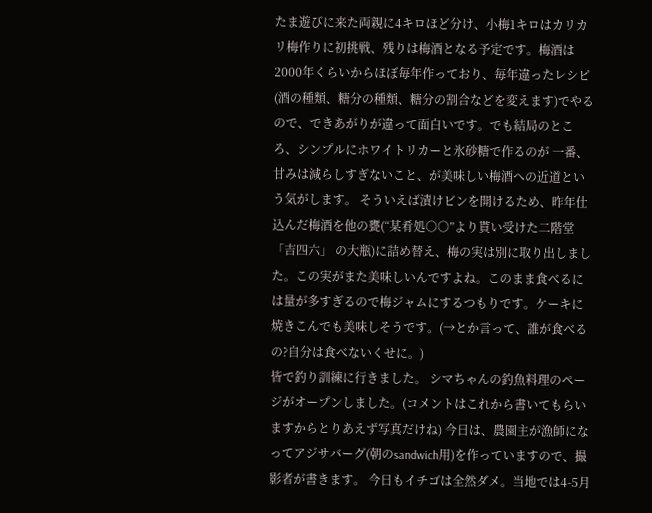たま遊びに来た両親に4キロほど分け、小梅1キロはカリカリ梅作りに初挑戦、残りは梅酒となる予定です。梅酒は2000年くらいからほぼ毎年作っており、毎年違ったレシピ(酒の種類、糖分の種類、糖分の割合などを変えます)でやるので、できあがりが違って面白いです。でも結局のところ、シンプルにホワイトリカーと氷砂糖で作るのが 一番、甘みは減らしすぎないこと、が美味しい梅酒への近道という気がします。 そういえば漬けビンを開けるため、昨年仕込んだ梅酒を他の甕(“某肴処○○”より貰い受けた二階堂「吉四六」 の大瓶)に詰め替え、梅の実は別に取り出しました。この実がまた美味しいんですよね。このまま食べるには量が多すぎるので梅ジャムにするつもりです。ケーキに焼きこんでも美味しそうです。(→とか言って、誰が食べるの?自分は食べないくせに。)
皆で釣り訓練に行きました。 シマちゃんの釣魚料理のページがオープンしました。(コメントはこれから書いてもらいますからとりあえず写真だけね) 今日は、農園主が漁師になってアジサバーグ(朝のsandwich用)を作っていますので、撮影者が書きます。 今日もイチゴは全然ダメ。当地では4-5月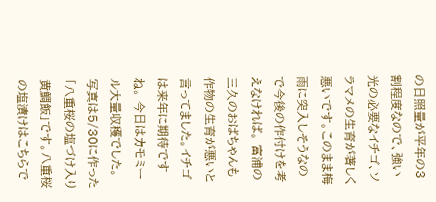の日照量が平年の3割程度なので、強い光の必要なイチゴ、ソラマメの生育が著しく悪いです。このまま梅雨に突入しそうなので今後の作付けを考えなければ。 富浦の三久のおばちゃんも作物の生育が悪いと言ってました。イチゴは来年に期待ですね。 今日はカモミール大量収穫でした。 写真は5/30に作った「八重桜の塩づけ入り黄鯛飯」です。八重桜の塩漬けはこちらで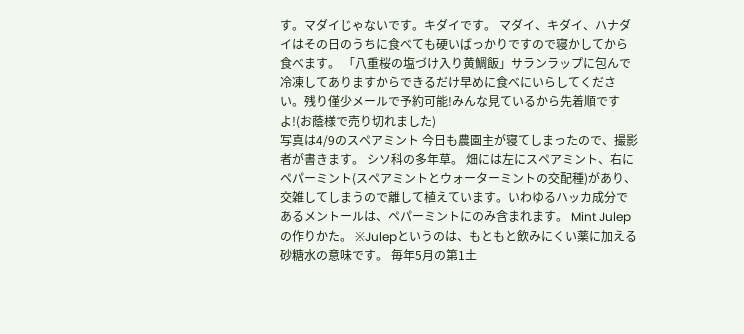す。マダイじゃないです。キダイです。 マダイ、キダイ、ハナダイはその日のうちに食べても硬いばっかりですので寝かしてから食べます。 「八重桜の塩づけ入り黄鯛飯」サランラップに包んで冷凍してありますからできるだけ早めに食べにいらしてください。残り僅少メールで予約可能!みんな見ているから先着順ですよ!(お蔭様で売り切れました)
写真は4/9のスペアミント 今日も農園主が寝てしまったので、撮影者が書きます。 シソ科の多年草。 畑には左にスペアミント、右にペパーミント(スペアミントとウォーターミントの交配種)があり、交雑してしまうので離して植えています。いわゆるハッカ成分であるメントールは、ペパーミントにのみ含まれます。 Mint Julepの作りかた。 ※Julepというのは、もともと飲みにくい薬に加える砂糖水の意味です。 毎年5月の第1土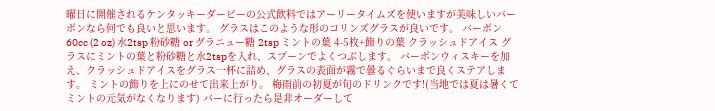曜日に開催されるケンタッキーダービーの公式飲料ではアーリータイムズを使いますが美味しいバーボンなら何でも良いと思います。 グラスはこのような形のコリンズグラスが良いです。 バーボン 60cc (2 oz) 水2tsp 粉砂糖 or グラニュー糖 2tsp ミントの葉 4-5枚+飾りの葉 クラッシュドアイス グラスにミントの葉と粉砂糖と水2tspを入れ、スプーンでよくつぶします。 バーボンウィスキーを加え、クラッシュドアイスをグラス一杯に詰め、グラスの表面が霧で曇るぐらいまで良くステアします。 ミントの飾りを上にのせて出来上がり。 梅雨前の初夏が旬のドリンクです!(当地では夏は暑くてミントの元気がなくなります) バーに行ったら是非オーダーして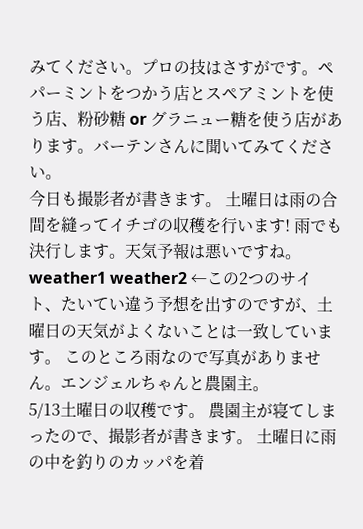みてください。プロの技はさすがです。ペパーミントをつかう店とスペアミントを使う店、粉砂糖 or グラニュー糖を使う店があります。バーテンさんに聞いてみてください。
今日も撮影者が書きます。 土曜日は雨の合間を縫ってイチゴの収穫を行います! 雨でも決行します。天気予報は悪いですね。 weather1 weather2 ←この2つのサイト、たいてい違う予想を出すのですが、土曜日の天気がよくないことは一致しています。 このところ雨なので写真がありません。エンジェルちゃんと農園主。
5/13土曜日の収穫です。 農園主が寝てしまったので、撮影者が書きます。 土曜日に雨の中を釣りのカッパを着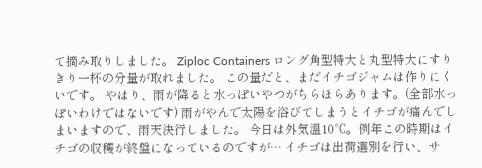て摘み取りしました。 Ziploc Containers ロング角型特大と丸型特大にすりきり一杯の分量が取れました。 この量だと、まだイチゴジャムは作りにくいです。 やはり、雨が降ると水っぽいやつがちらほらあります。(全部水っぽいわけではないです) 雨がやんで太陽を浴びてしまうとイチゴが痛んでしまいますので、雨天決行しました。 今日は外気温10℃。例年この時期はイチゴの収穫が終盤になっているのですが… イチゴは出荷選別を行い、サ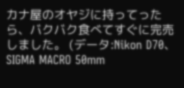カナ屋のオヤジに持ってったら、バクバク食べてすぐに完売しました。 (データ:Nikon D70、SIGMA MACRO 50mm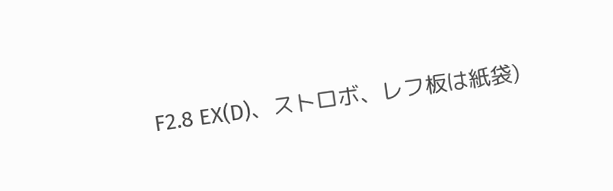F2.8 EX(D)、ストロボ、レフ板は紙袋)